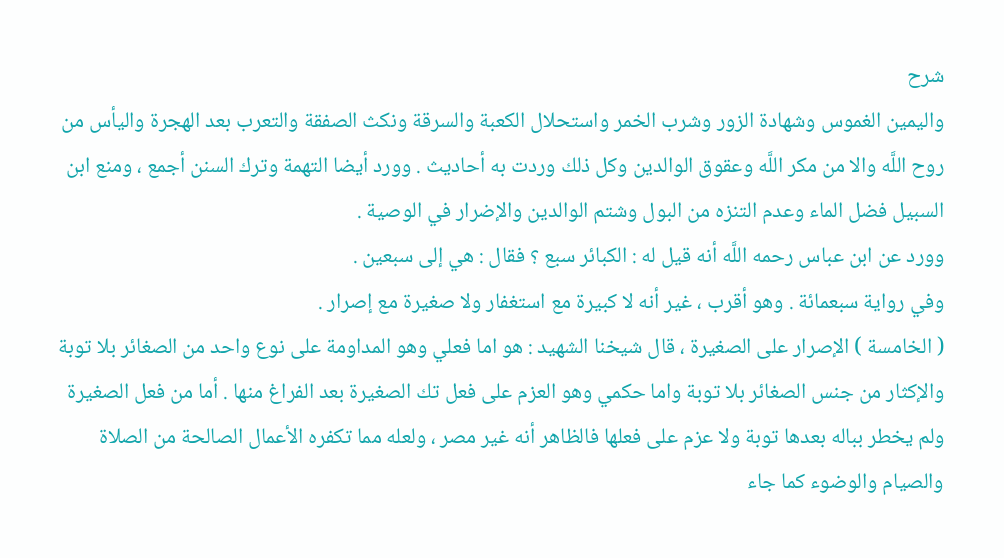شرح
واليمين الغموس وشهادة الزور وشرب الخمر واستحلال الكعبة والسرقة ونكث الصفقة والتعرب بعد الهجرة واليأس من روح اللَّه والا من مكر اللَّه وعقوق الوالدين وكل ذلك وردت به أحاديث . وورد أيضا التهمة وترك السنن أجمع ، ومنع ابن السبيل فضل الماء وعدم التنزه من البول وشتم الوالدين والإضرار في الوصية .
وورد عن ابن عباس رحمه اللَّه أنه قيل له : الكبائر سبع ؟ فقال : هي إلى سبعين .
وفي رواية سبعمائة . وهو أقرب ، غير أنه لا كبيرة مع استغفار ولا صغيرة مع إصرار .
( الخامسة ) الإصرار على الصغيرة ، قال شيخنا الشهيد : هو اما فعلي وهو المداومة على نوع واحد من الصغائر بلا توبة والإكثار من جنس الصغائر بلا توبة واما حكمي وهو العزم على فعل تك الصغيرة بعد الفراغ منها . أما من فعل الصغيرة ولم يخطر بباله بعدها توبة ولا عزم على فعلها فالظاهر أنه غير مصر ، ولعله مما تكفره الأعمال الصالحة من الصلاة والصيام والوضوء كما جاء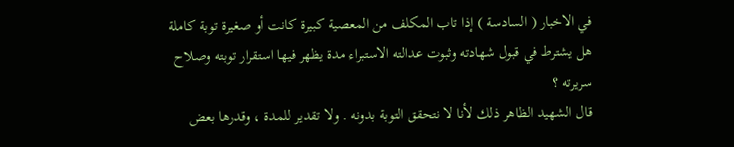في الاخبار ( السادسة ) إذا تاب المكلف من المعصية كبيرة كانت أو صغيرة توبة كاملة هل يشترط في قبول شهادته وثبوت عدالته الاستبراء مدة يظهر فيها استقرار توبته وصلاح سريرته ؟
قال الشهيد الظاهر ذلك لأنا لا نتحقق التوبة بدونه . ولا تقدير للمدة ، وقدرها بعض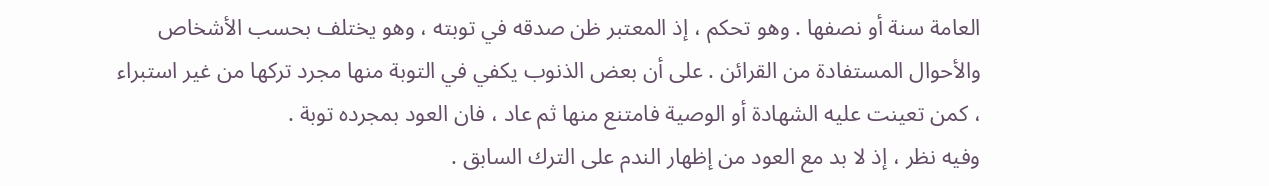العامة سنة أو نصفها . وهو تحكم ، إذ المعتبر ظن صدقه في توبته ، وهو يختلف بحسب الأشخاص والأحوال المستفادة من القرائن . على أن بعض الذنوب يكفي في التوبة منها مجرد تركها من غير استبراء ، كمن تعينت عليه الشهادة أو الوصية فامتنع منها ثم عاد ، فان العود بمجرده توبة .
وفيه نظر ، إذ لا بد مع العود من إظهار الندم على الترك السابق .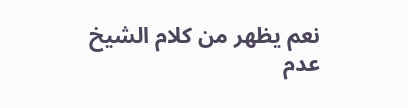نعم يظهر من كلام الشيخ عدم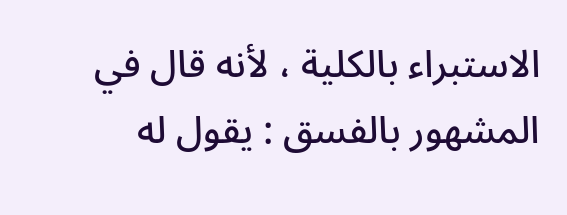الاستبراء بالكلية ، لأنه قال في المشهور بالفسق : يقول له